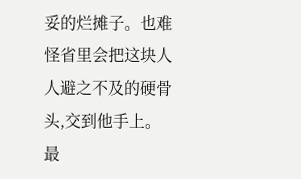妥的烂摊子。也难怪省里会把这块人人避之不及的硬骨头,交到他手上。
最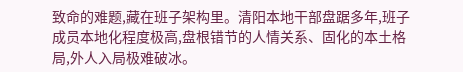致命的难题,藏在班子架构里。清阳本地干部盘踞多年,班子成员本地化程度极高,盘根错节的人情关系、固化的本土格局,外人入局极难破冰。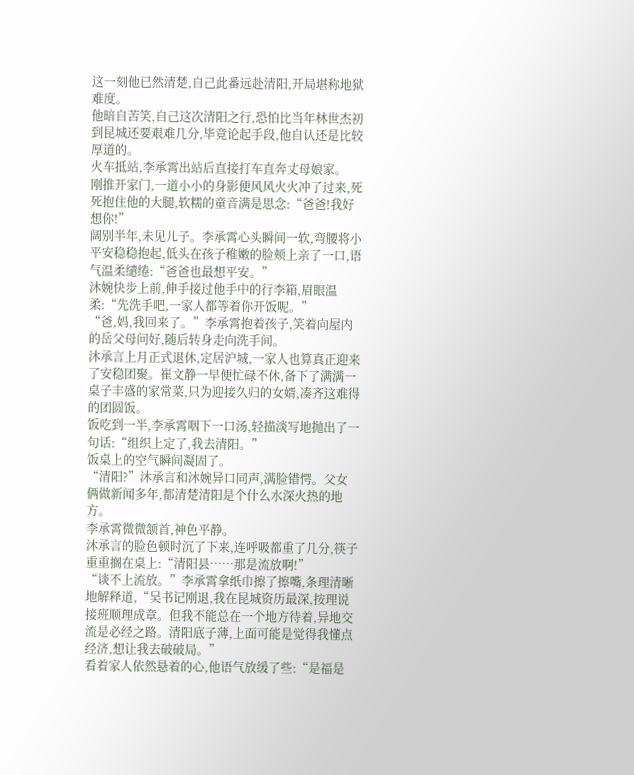这一刻他已然清楚,自己此番远赴清阳,开局堪称地狱难度。
他暗自苦笑,自己这次清阳之行,恐怕比当年林世杰初到昆城还要艰难几分,毕竟论起手段,他自认还是比较厚道的。
火车抵站,李承霄出站后直接打车直奔丈母娘家。
刚推开家门,一道小小的身影便风风火火冲了过来,死死抱住他的大腿,软糯的童音满是思念:“爸爸!我好想你!”
阔别半年,未见儿子。李承霄心头瞬间一软,弯腰将小平安稳稳抱起,低头在孩子稚嫩的脸颊上亲了一口,语气温柔缱绻:“爸爸也最想平安。”
沐婉快步上前,伸手接过他手中的行李箱,眉眼温柔:“先洗手吧,一家人都等着你开饭呢。”
“爸,妈,我回来了。”李承霄抱着孩子,笑着向屋内的岳父母问好,随后转身走向洗手间。
沐承言上月正式退休,定居沪城,一家人也算真正迎来了安稳团聚。崔文静一早便忙碌不休,备下了满满一桌子丰盛的家常菜,只为迎接久归的女婿,凑齐这难得的团圆饭。
饭吃到一半,李承霄咽下一口汤,轻描淡写地抛出了一句话:“组织上定了,我去清阳。”
饭桌上的空气瞬间凝固了。
“清阳?”沐承言和沐婉异口同声,满脸错愕。父女俩做新闻多年,都清楚清阳是个什么水深火热的地方。
李承霄微微颔首,神色平静。
沐承言的脸色顿时沉了下来,连呼吸都重了几分,筷子重重搁在桌上:“清阳县……那是流放啊!”
“谈不上流放。”李承霄拿纸巾擦了擦嘴,条理清晰地解释道,“吴书记刚退,我在昆城资历最深,按理说接班顺理成章。但我不能总在一个地方待着,异地交流是必经之路。清阳底子薄,上面可能是觉得我懂点经济,想让我去破破局。”
看着家人依然悬着的心,他语气放缓了些:“是福是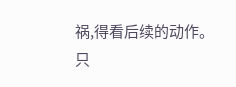祸,得看后续的动作。只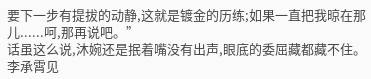要下一步有提拔的动静,这就是镀金的历练;如果一直把我晾在那儿......呵,那再说吧。”
话虽这么说,沐婉还是抿着嘴没有出声,眼底的委屈藏都藏不住。
李承霄见